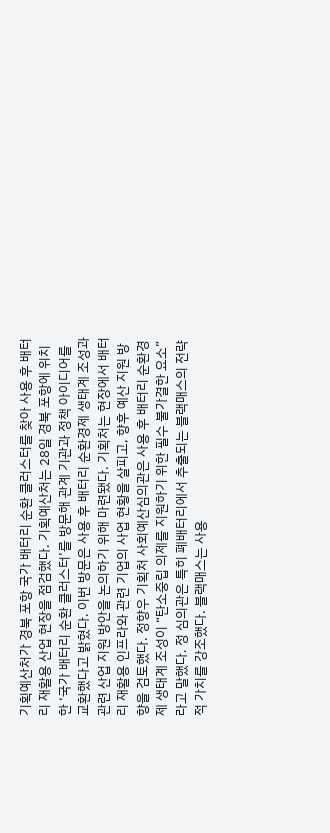기획예산처가 경북 포항 국가 배터리 순환 클러스터를 찾아 사용 후 배터리 재활용 산업 현장을 점검했다. 기획예산처는 28일 경북 포항에 위치한 ‘국가 배터리 순환 클러스터’를 방문해 관계 기관과 정책 아이디어를 교환했다고 밝혔다. 이번 방문은 사용 후 배터리 순환경제 생태계 조성과 관련 산업 지원 방안을 논의하기 위해 마련됐다. 기획처는 현장에서 배터리 재활용 인프라와 관련 기업의 사업 현황을 살피고, 향후 예산 지원 방향을 검토했다. 정향우 기획처 사회예산심의관은 사용 후 배터리 순환경제 생태계 조성이 “탄소중립 의제를 지원하기 위한 필수 불가결한 요소”라고 말했다. 정 심의관은 특히 폐배터리에서 추출되는 블랙매스의 전략적 가치를 강조했다. 블랙매스는 사용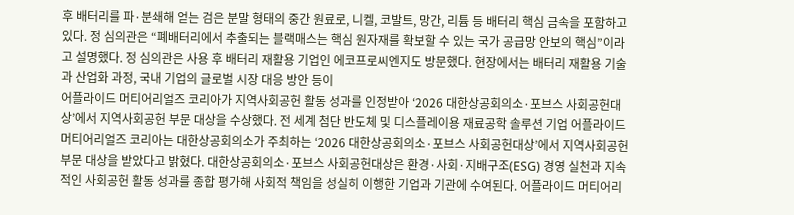후 배터리를 파·분쇄해 얻는 검은 분말 형태의 중간 원료로, 니켈, 코발트, 망간, 리튬 등 배터리 핵심 금속을 포함하고 있다. 정 심의관은 “폐배터리에서 추출되는 블랙매스는 핵심 원자재를 확보할 수 있는 국가 공급망 안보의 핵심”이라고 설명했다. 정 심의관은 사용 후 배터리 재활용 기업인 에코프로씨엔지도 방문했다. 현장에서는 배터리 재활용 기술과 산업화 과정, 국내 기업의 글로벌 시장 대응 방안 등이
어플라이드 머티어리얼즈 코리아가 지역사회공헌 활동 성과를 인정받아 ‘2026 대한상공회의소·포브스 사회공헌대상’에서 지역사회공헌 부문 대상을 수상했다. 전 세계 첨단 반도체 및 디스플레이용 재료공학 솔루션 기업 어플라이드 머티어리얼즈 코리아는 대한상공회의소가 주최하는 ‘2026 대한상공회의소·포브스 사회공헌대상’에서 지역사회공헌 부문 대상을 받았다고 밝혔다. 대한상공회의소·포브스 사회공헌대상은 환경·사회·지배구조(ESG) 경영 실천과 지속적인 사회공헌 활동 성과를 종합 평가해 사회적 책임을 성실히 이행한 기업과 기관에 수여된다. 어플라이드 머티어리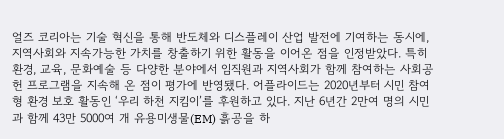얼즈 코리아는 기술 혁신을 통해 반도체와 디스플레이 산업 발전에 기여하는 동시에, 지역사회와 지속가능한 가치를 창출하기 위한 활동을 이어온 점을 인정받았다. 특히 환경, 교육, 문화예술 등 다양한 분야에서 임직원과 지역사회가 함께 참여하는 사회공헌 프로그램을 지속해 온 점이 평가에 반영됐다. 어플라이드는 2020년부터 시민 참여형 환경 보호 활동인 ‘우리 하천 지킴이’를 후원하고 있다. 지난 6년간 2만여 명의 시민과 함께 43만 5000여 개 유용미생물(EM) 흙공을 하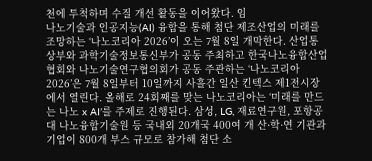천에 투척하며 수질 개선 활동을 이어왔다. 임
나노기술과 인공지능(AI) 융합을 통해 첨단 제조산업의 미래를 조망하는 ‘나노코리아 2026’이 오는 7월 8일 개막한다. 산업통상부와 과학기술정보통신부가 공동 주최하고 한국나노융합산업협회와 나노기술연구협의회가 공동 주관하는 ‘나노코리아 2026’은 7월 8일부터 10일까지 사흘간 일산 킨텍스 제1전시장에서 열린다. 올해로 24회째를 맞는 나노코리아는 ‘미래를 만드는 나노 x AI’를 주제로 진행된다. 삼성, LG, 재료연구원, 포항공대 나노융합기술원 등 국내외 20개국 400여 개 산·학·연 기관과 기업이 800개 부스 규모로 참가해 첨단 소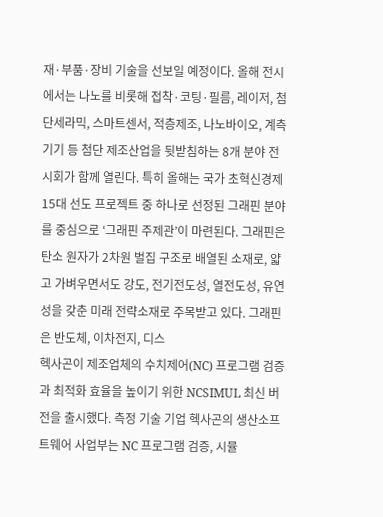재·부품·장비 기술을 선보일 예정이다. 올해 전시에서는 나노를 비롯해 접착·코팅·필름, 레이저, 첨단세라믹, 스마트센서, 적층제조, 나노바이오, 계측기기 등 첨단 제조산업을 뒷받침하는 8개 분야 전시회가 함께 열린다. 특히 올해는 국가 초혁신경제 15대 선도 프로젝트 중 하나로 선정된 그래핀 분야를 중심으로 ‘그래핀 주제관’이 마련된다. 그래핀은 탄소 원자가 2차원 벌집 구조로 배열된 소재로, 얇고 가벼우면서도 강도, 전기전도성, 열전도성, 유연성을 갖춘 미래 전략소재로 주목받고 있다. 그래핀은 반도체, 이차전지, 디스
헥사곤이 제조업체의 수치제어(NC) 프로그램 검증과 최적화 효율을 높이기 위한 NCSIMUL 최신 버전을 출시했다. 측정 기술 기업 헥사곤의 생산소프트웨어 사업부는 NC 프로그램 검증, 시뮬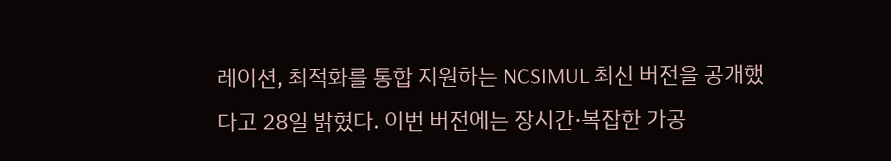레이션, 최적화를 통합 지원하는 NCSIMUL 최신 버전을 공개했다고 28일 밝혔다. 이번 버전에는 장시간·복잡한 가공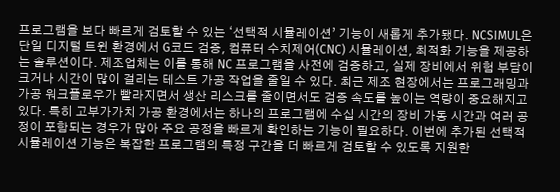프로그램을 보다 빠르게 검토할 수 있는 ‘선택적 시뮬레이션’ 기능이 새롭게 추가됐다. NCSIMUL은 단일 디지털 트윈 환경에서 G코드 검증, 컴퓨터 수치제어(CNC) 시뮬레이션, 최적화 기능을 제공하는 솔루션이다. 제조업체는 이를 통해 NC 프로그램을 사전에 검증하고, 실제 장비에서 위험 부담이 크거나 시간이 많이 걸리는 테스트 가공 작업을 줄일 수 있다. 최근 제조 현장에서는 프로그래밍과 가공 워크플로우가 빨라지면서 생산 리스크를 줄이면서도 검증 속도를 높이는 역량이 중요해지고 있다. 특히 고부가가치 가공 환경에서는 하나의 프로그램에 수십 시간의 장비 가동 시간과 여러 공정이 포함되는 경우가 많아 주요 공정을 빠르게 확인하는 기능이 필요하다. 이번에 추가된 선택적 시뮬레이션 기능은 복잡한 프로그램의 특정 구간을 더 빠르게 검토할 수 있도록 지원한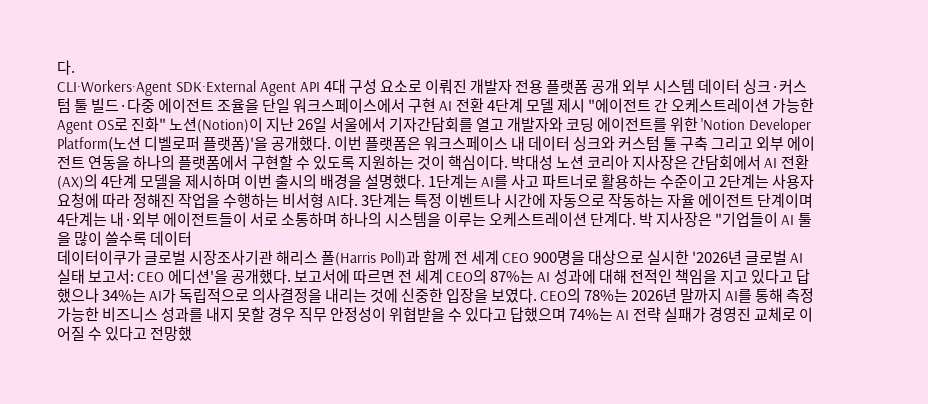다.
CLI·Workers·Agent SDK·External Agent API 4대 구성 요소로 이뤄진 개발자 전용 플랫폼 공개 외부 시스템 데이터 싱크·커스텀 툴 빌드·다중 에이전트 조율을 단일 워크스페이스에서 구현 AI 전환 4단계 모델 제시 "에이전트 간 오케스트레이션 가능한 Agent OS로 진화" 노션(Notion)이 지난 26일 서울에서 기자간담회를 열고 개발자와 코딩 에이전트를 위한 'Notion Developer Platform(노션 디벨로퍼 플랫폼)'을 공개했다. 이번 플랫폼은 워크스페이스 내 데이터 싱크와 커스텀 툴 구축 그리고 외부 에이전트 연동을 하나의 플랫폼에서 구현할 수 있도록 지원하는 것이 핵심이다. 박대성 노션 코리아 지사장은 간담회에서 AI 전환(AX)의 4단계 모델을 제시하며 이번 출시의 배경을 설명했다. 1단계는 AI를 사고 파트너로 활용하는 수준이고 2단계는 사용자 요청에 따라 정해진 작업을 수행하는 비서형 AI다. 3단계는 특정 이벤트나 시간에 자동으로 작동하는 자율 에이전트 단계이며 4단계는 내·외부 에이전트들이 서로 소통하며 하나의 시스템을 이루는 오케스트레이션 단계다. 박 지사장은 "기업들이 AI 툴을 많이 쓸수록 데이터
데이터이쿠가 글로벌 시장조사기관 해리스 폴(Harris Poll)과 함께 전 세계 CEO 900명을 대상으로 실시한 '2026년 글로벌 AI 실태 보고서: CEO 에디션'을 공개했다. 보고서에 따르면 전 세계 CEO의 87%는 AI 성과에 대해 전적인 책임을 지고 있다고 답했으나 34%는 AI가 독립적으로 의사결정을 내리는 것에 신중한 입장을 보였다. CEO의 78%는 2026년 말까지 AI를 통해 측정 가능한 비즈니스 성과를 내지 못할 경우 직무 안정성이 위협받을 수 있다고 답했으며 74%는 AI 전략 실패가 경영진 교체로 이어질 수 있다고 전망했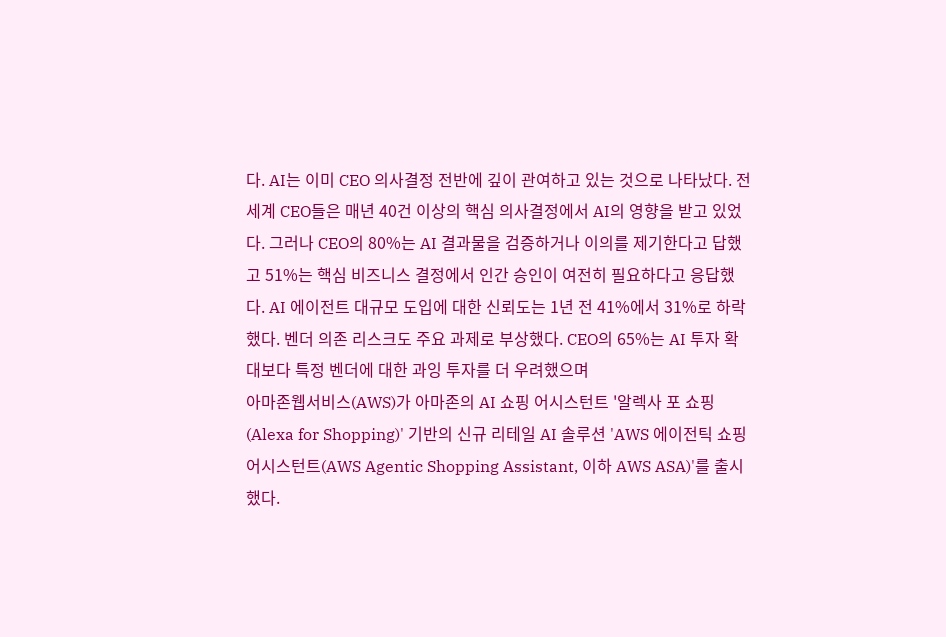다. AI는 이미 CEO 의사결정 전반에 깊이 관여하고 있는 것으로 나타났다. 전 세계 CEO들은 매년 40건 이상의 핵심 의사결정에서 AI의 영향을 받고 있었다. 그러나 CEO의 80%는 AI 결과물을 검증하거나 이의를 제기한다고 답했고 51%는 핵심 비즈니스 결정에서 인간 승인이 여전히 필요하다고 응답했다. AI 에이전트 대규모 도입에 대한 신뢰도는 1년 전 41%에서 31%로 하락했다. 벤더 의존 리스크도 주요 과제로 부상했다. CEO의 65%는 AI 투자 확대보다 특정 벤더에 대한 과잉 투자를 더 우려했으며
아마존웹서비스(AWS)가 아마존의 AI 쇼핑 어시스턴트 '알렉사 포 쇼핑(Alexa for Shopping)' 기반의 신규 리테일 AI 솔루션 'AWS 에이전틱 쇼핑 어시스턴트(AWS Agentic Shopping Assistant, 이하 AWS ASA)'를 출시했다.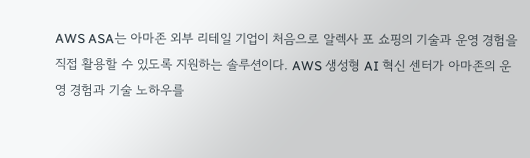AWS ASA는 아마존 외부 리테일 기업이 처음으로 알렉사 포 쇼핑의 기술과 운영 경험을 직접 활용할 수 있도록 지원하는 솔루션이다. AWS 생성형 AI 혁신 센터가 아마존의 운영 경험과 기술 노하우를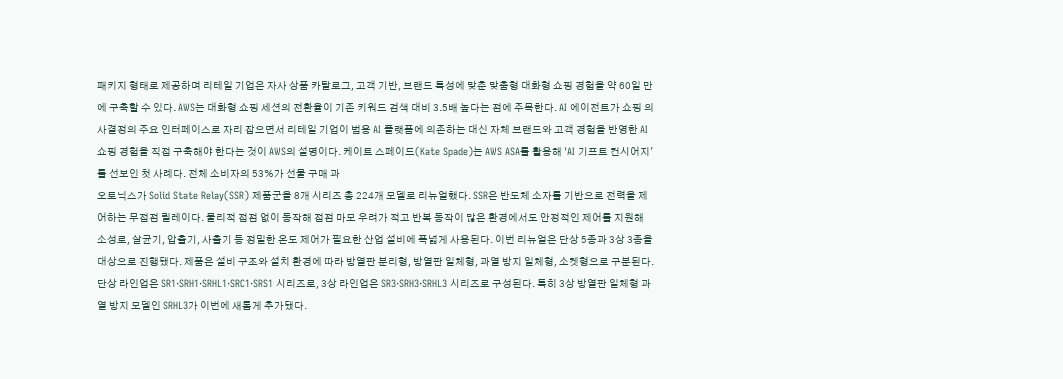패키지 형태로 제공하며 리테일 기업은 자사 상품 카탈로그, 고객 기반, 브랜드 특성에 맞춘 맞춤형 대화형 쇼핑 경험을 약 60일 만에 구축할 수 있다. AWS는 대화형 쇼핑 세션의 전환율이 기존 키워드 검색 대비 3.5배 높다는 점에 주목한다. AI 에이전트가 쇼핑 의사결정의 주요 인터페이스로 자리 잡으면서 리테일 기업이 범용 AI 플랫폼에 의존하는 대신 자체 브랜드와 고객 경험을 반영한 AI 쇼핑 경험을 직접 구축해야 한다는 것이 AWS의 설명이다. 케이트 스페이드(Kate Spade)는 AWS ASA를 활용해 'AI 기프트 컨시어지'를 선보인 첫 사례다. 전체 소비자의 53%가 선물 구매 과
오토닉스가 Solid State Relay(SSR) 제품군을 8개 시리즈 총 224개 모델로 리뉴얼했다. SSR은 반도체 소자를 기반으로 전력을 제어하는 무접점 릴레이다. 물리적 접점 없이 동작해 접점 마모 우려가 적고 반복 동작이 많은 환경에서도 안정적인 제어를 지원해 소성로, 살균기, 압출기, 사출기 등 정밀한 온도 제어가 필요한 산업 설비에 폭넓게 사용된다. 이번 리뉴얼은 단상 5종과 3상 3종을 대상으로 진행됐다. 제품은 설비 구조와 설치 환경에 따라 방열판 분리형, 방열판 일체형, 과열 방지 일체형, 소켓형으로 구분된다. 단상 라인업은 SR1·SRH1·SRHL1·SRC1·SRS1 시리즈로, 3상 라인업은 SR3·SRH3·SRHL3 시리즈로 구성된다. 특히 3상 방열판 일체형 과열 방지 모델인 SRHL3가 이번에 새롭게 추가됐다.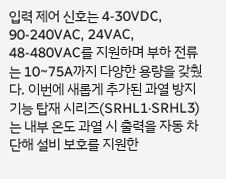입력 제어 신호는 4-30VDC, 90-240VAC, 24VAC, 48-480VAC를 지원하며 부하 전류는 10~75A까지 다양한 용량을 갖췄다. 이번에 새롭게 추가된 과열 방지 기능 탑재 시리즈(SRHL1·SRHL3)는 내부 온도 과열 시 출력을 자동 차단해 설비 보호를 지원한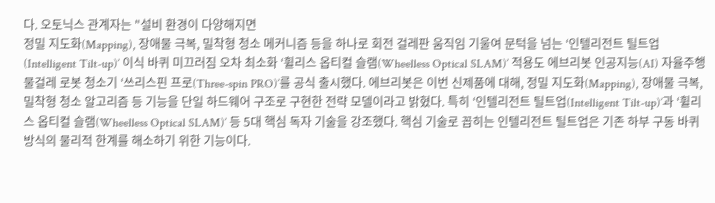다. 오토닉스 관계자는 "설비 환경이 다양해지면
정밀 지도화(Mapping), 장애물 극복, 밀착형 청소 메커니즘 등을 하나로 회전 걸레판 움직임 기울여 문턱을 넘는 ‘인텔리전트 틸트업(Intelligent Tilt-up)’ 이식 바퀴 미끄러짐 오차 최소화 ‘휠리스 옵티컬 슬램(Wheelless Optical SLAM)’ 적용도 에브리봇 인공지능(AI) 자율주행 물걸레 로봇 청소기 ‘쓰리스핀 프로(Three-spin PRO)’를 공식 출시했다. 에브리봇은 이번 신제품에 대해, 정밀 지도화(Mapping), 장애물 극복, 밀착형 청소 알고리즘 등 기능을 단일 하드웨어 구조로 구현한 전략 모델이라고 밝혔다. 특히 ‘인텔리전트 틸트업(Intelligent Tilt-up)’과 ‘휠리스 옵티컬 슬램(Wheelless Optical SLAM)’ 등 5대 핵심 독자 기술을 강조했다. 핵심 기술로 꼽히는 인텔리전트 틸트업은 기존 하부 구동 바퀴 방식의 물리적 한계를 해소하기 위한 기능이다.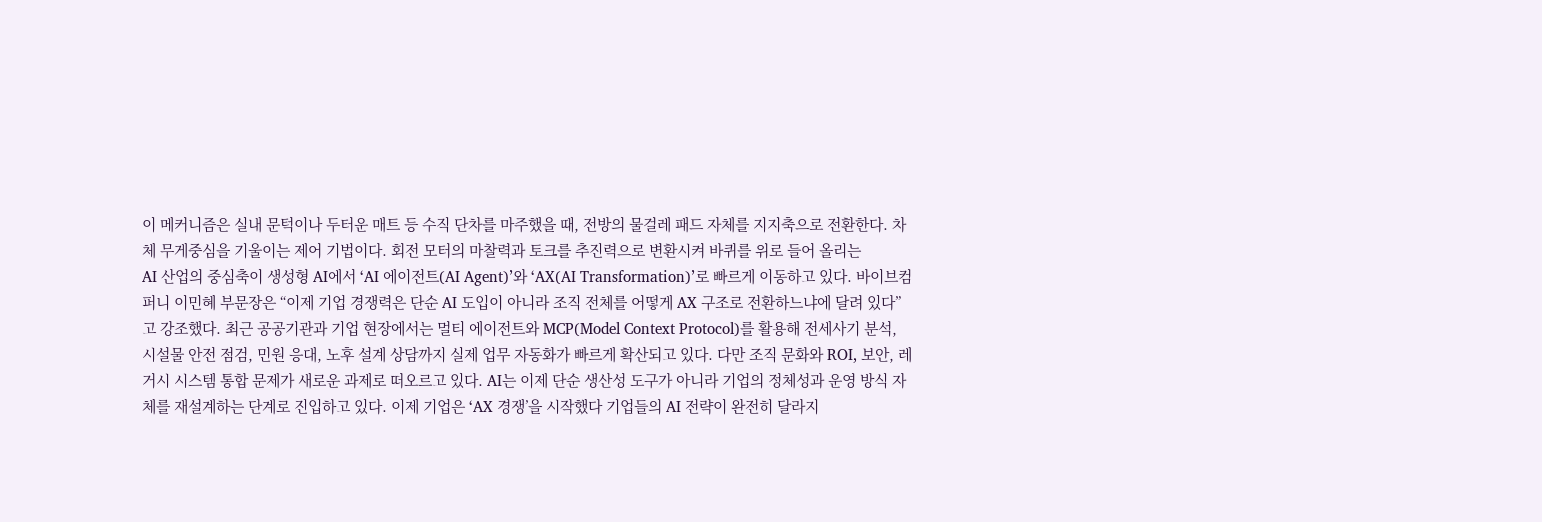이 메커니즘은 실내 문턱이나 두터운 매트 등 수직 단차를 마주했을 때, 전방의 물걸레 패드 자체를 지지축으로 전환한다. 차체 무게중심을 기울이는 제어 기법이다. 회전 모터의 마찰력과 토크를 추진력으로 변환시켜 바퀴를 위로 들어 올리는
AI 산업의 중심축이 생성형 AI에서 ‘AI 에이전트(AI Agent)’와 ‘AX(AI Transformation)’로 빠르게 이동하고 있다. 바이브컴퍼니 이민혜 부문장은 “이제 기업 경쟁력은 단순 AI 도입이 아니라 조직 전체를 어떻게 AX 구조로 전환하느냐에 달려 있다”고 강조했다. 최근 공공기관과 기업 현장에서는 멀티 에이전트와 MCP(Model Context Protocol)를 활용해 전세사기 분석, 시설물 안전 점검, 민원 응대, 노후 설계 상담까지 실제 업무 자동화가 빠르게 확산되고 있다. 다만 조직 문화와 ROI, 보안, 레거시 시스템 통합 문제가 새로운 과제로 떠오르고 있다. AI는 이제 단순 생산성 도구가 아니라 기업의 정체성과 운영 방식 자체를 재설계하는 단계로 진입하고 있다. 이제 기업은 ‘AX 경쟁’을 시작했다 기업들의 AI 전략이 완전히 달라지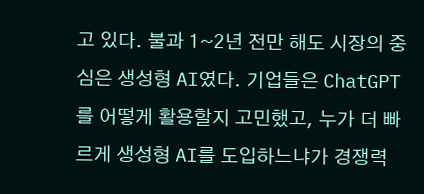고 있다. 불과 1~2년 전만 해도 시장의 중심은 생성형 AI였다. 기업들은 ChatGPT를 어떻게 활용할지 고민했고, 누가 더 빠르게 생성형 AI를 도입하느냐가 경쟁력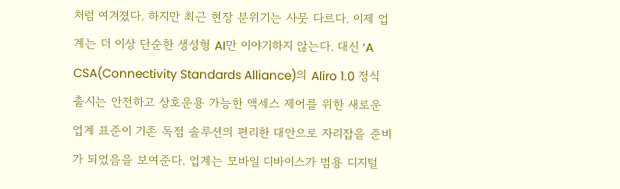처럼 여겨졌다. 하지만 최근 현장 분위기는 사뭇 다르다. 이제 업계는 더 이상 단순한 생성형 AI만 이야기하지 않는다. 대신 ‘A
CSA(Connectivity Standards Alliance)의 Aliro 1.0 정식 출시는 안전하고 상호운용 가능한 액세스 제어를 위한 새로운 업계 표준이 기존 독점 솔루션의 편리한 대안으로 자리잡을 준비가 되었음을 보여준다. 업계는 모바일 디바이스가 범용 디지털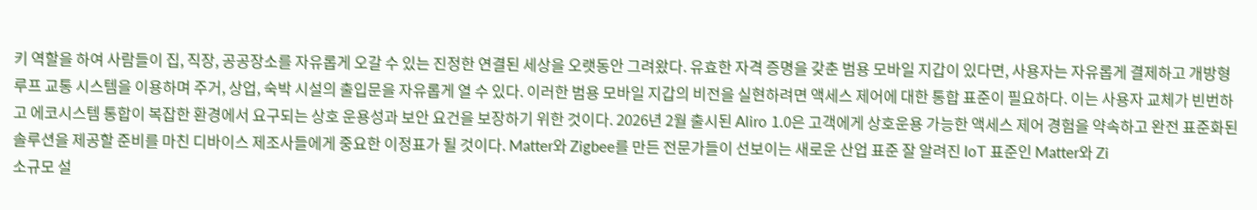키 역할을 하여 사람들이 집, 직장, 공공장소를 자유롭게 오갈 수 있는 진정한 연결된 세상을 오랫동안 그려왔다. 유효한 자격 증명을 갖춘 범용 모바일 지갑이 있다면, 사용자는 자유롭게 결제하고 개방형 루프 교통 시스템을 이용하며 주거, 상업, 숙박 시설의 출입문을 자유롭게 열 수 있다. 이러한 범용 모바일 지갑의 비전을 실현하려면 액세스 제어에 대한 통합 표준이 필요하다. 이는 사용자 교체가 빈번하고 에코시스템 통합이 복잡한 환경에서 요구되는 상호 운용성과 보안 요건을 보장하기 위한 것이다. 2026년 2월 출시된 Aliro 1.0은 고객에게 상호운용 가능한 액세스 제어 경험을 약속하고 완전 표준화된 솔루션을 제공할 준비를 마친 디바이스 제조사들에게 중요한 이정표가 될 것이다. Matter와 Zigbee를 만든 전문가들이 선보이는 새로운 산업 표준 잘 알려진 IoT 표준인 Matter와 Zi
소규모 설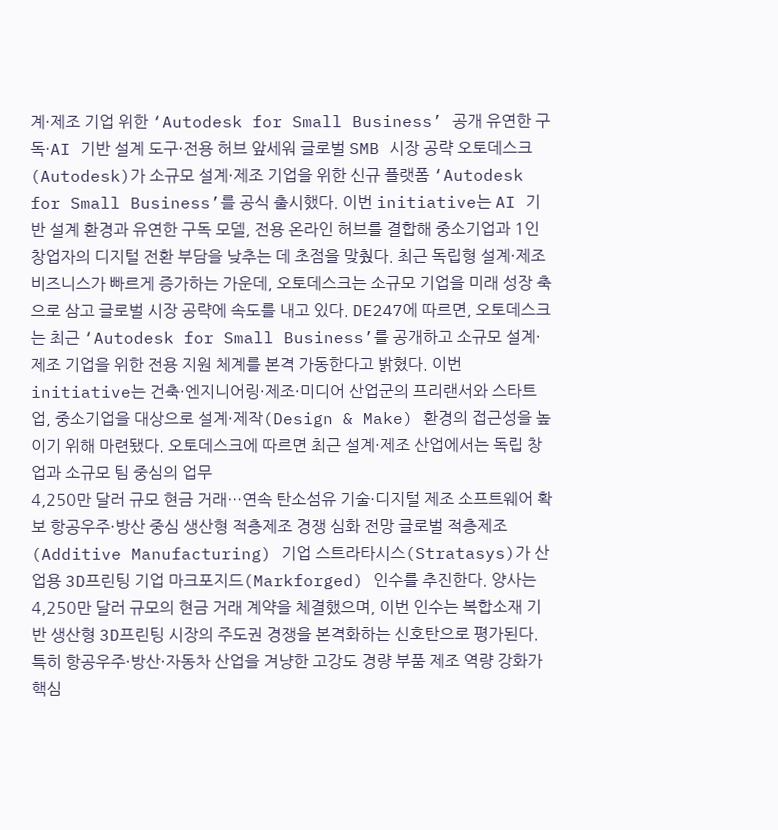계·제조 기업 위한 ‘Autodesk for Small Business’ 공개 유연한 구독·AI 기반 설계 도구·전용 허브 앞세워 글로벌 SMB 시장 공략 오토데스크(Autodesk)가 소규모 설계·제조 기업을 위한 신규 플랫폼 ‘Autodesk for Small Business’를 공식 출시했다. 이번 initiative는 AI 기반 설계 환경과 유연한 구독 모델, 전용 온라인 허브를 결합해 중소기업과 1인 창업자의 디지털 전환 부담을 낮추는 데 초점을 맞췄다. 최근 독립형 설계·제조 비즈니스가 빠르게 증가하는 가운데, 오토데스크는 소규모 기업을 미래 성장 축으로 삼고 글로벌 시장 공략에 속도를 내고 있다. DE247에 따르면, 오토데스크는 최근 ‘Autodesk for Small Business’를 공개하고 소규모 설계·제조 기업을 위한 전용 지원 체계를 본격 가동한다고 밝혔다. 이번 initiative는 건축·엔지니어링·제조·미디어 산업군의 프리랜서와 스타트업, 중소기업을 대상으로 설계·제작(Design & Make) 환경의 접근성을 높이기 위해 마련됐다. 오토데스크에 따르면 최근 설계·제조 산업에서는 독립 창업과 소규모 팀 중심의 업무
4,250만 달러 규모 현금 거래…연속 탄소섬유 기술·디지털 제조 소프트웨어 확보 항공우주·방산 중심 생산형 적층제조 경쟁 심화 전망 글로벌 적층제조(Additive Manufacturing) 기업 스트라타시스(Stratasys)가 산업용 3D프린팅 기업 마크포지드(Markforged) 인수를 추진한다. 양사는 4,250만 달러 규모의 현금 거래 계약을 체결했으며, 이번 인수는 복합소재 기반 생산형 3D프린팅 시장의 주도권 경쟁을 본격화하는 신호탄으로 평가된다. 특히 항공우주·방산·자동차 산업을 겨냥한 고강도 경량 부품 제조 역량 강화가 핵심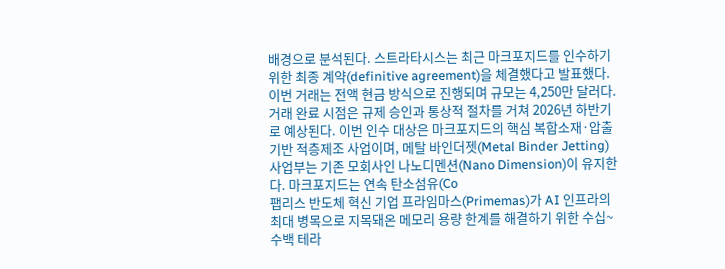배경으로 분석된다. 스트라타시스는 최근 마크포지드를 인수하기 위한 최종 계약(definitive agreement)을 체결했다고 발표했다. 이번 거래는 전액 현금 방식으로 진행되며 규모는 4,250만 달러다. 거래 완료 시점은 규제 승인과 통상적 절차를 거쳐 2026년 하반기로 예상된다. 이번 인수 대상은 마크포지드의 핵심 복합소재·압출 기반 적층제조 사업이며, 메탈 바인더젯(Metal Binder Jetting) 사업부는 기존 모회사인 나노디멘션(Nano Dimension)이 유지한다. 마크포지드는 연속 탄소섬유(Co
팹리스 반도체 혁신 기업 프라임마스(Primemas)가 AI 인프라의 최대 병목으로 지목돼온 메모리 용량 한계를 해결하기 위한 수십~수백 테라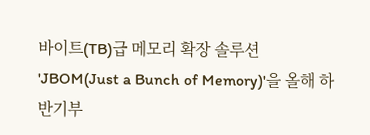바이트(TB)급 메모리 확장 솔루션 'JBOM(Just a Bunch of Memory)'을 올해 하반기부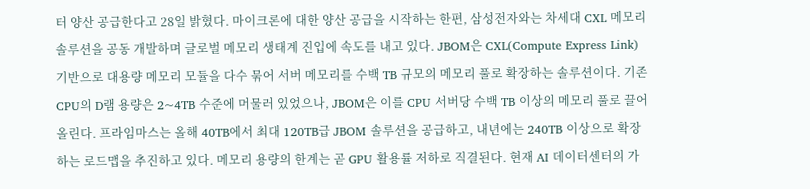터 양산 공급한다고 28일 밝혔다. 마이크론에 대한 양산 공급을 시작하는 한편, 삼성전자와는 차세대 CXL 메모리 솔루션을 공동 개발하며 글로벌 메모리 생태계 진입에 속도를 내고 있다. JBOM은 CXL(Compute Express Link) 기반으로 대용량 메모리 모듈을 다수 묶어 서버 메모리를 수백 TB 규모의 메모리 풀로 확장하는 솔루션이다. 기존 CPU의 D램 용량은 2~4TB 수준에 머물러 있었으나, JBOM은 이를 CPU 서버당 수백 TB 이상의 메모리 풀로 끌어올린다. 프라임마스는 올해 40TB에서 최대 120TB급 JBOM 솔루션을 공급하고, 내년에는 240TB 이상으로 확장하는 로드맵을 추진하고 있다. 메모리 용량의 한계는 곧 GPU 활용률 저하로 직결된다. 현재 AI 데이터센터의 가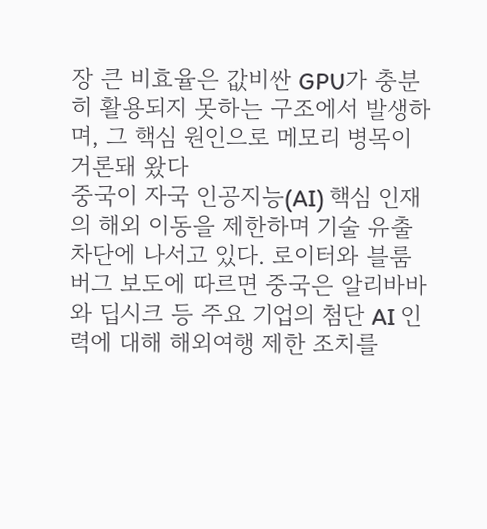장 큰 비효율은 값비싼 GPU가 충분히 활용되지 못하는 구조에서 발생하며, 그 핵심 원인으로 메모리 병목이 거론돼 왔다
중국이 자국 인공지능(AI) 핵심 인재의 해외 이동을 제한하며 기술 유출 차단에 나서고 있다. 로이터와 블룸버그 보도에 따르면 중국은 알리바바와 딥시크 등 주요 기업의 첨단 AI 인력에 대해 해외여행 제한 조치를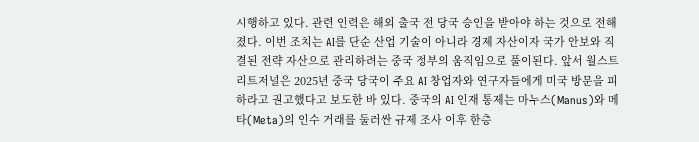시행하고 있다. 관련 인력은 해외 출국 전 당국 승인을 받아야 하는 것으로 전해졌다. 이번 조치는 AI를 단순 산업 기술이 아니라 경제 자산이자 국가 안보와 직결된 전략 자산으로 관리하려는 중국 정부의 움직임으로 풀이된다. 앞서 월스트리트저널은 2025년 중국 당국이 주요 AI 창업자와 연구자들에게 미국 방문을 피하라고 권고했다고 보도한 바 있다. 중국의 AI 인재 통제는 마누스(Manus)와 메타(Meta)의 인수 거래를 둘러싼 규제 조사 이후 한층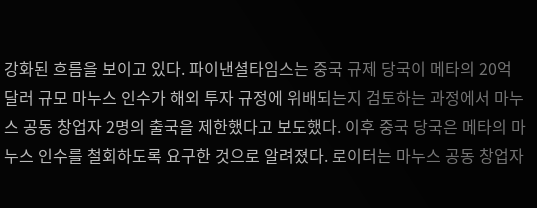강화된 흐름을 보이고 있다. 파이낸셜타임스는 중국 규제 당국이 메타의 20억 달러 규모 마누스 인수가 해외 투자 규정에 위배되는지 검토하는 과정에서 마누스 공동 창업자 2명의 출국을 제한했다고 보도했다. 이후 중국 당국은 메타의 마누스 인수를 철회하도록 요구한 것으로 알려졌다. 로이터는 마누스 공동 창업자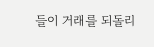들이 거래를 되돌리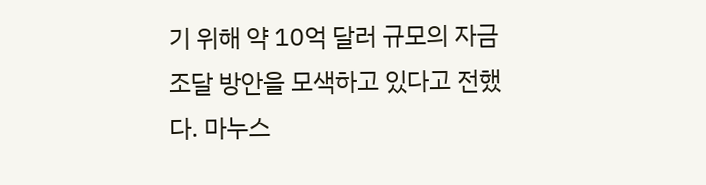기 위해 약 10억 달러 규모의 자금 조달 방안을 모색하고 있다고 전했다. 마누스